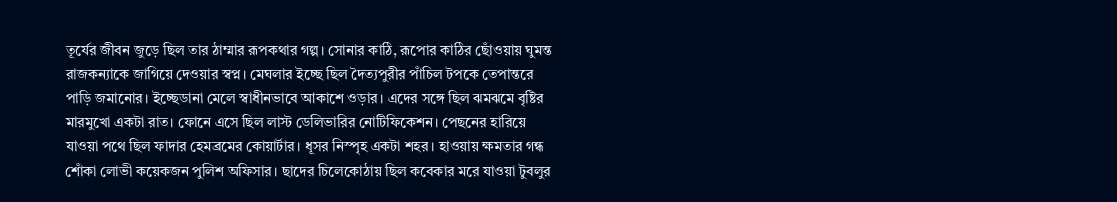তূর্যের জীবন জুড়ে ছিল তার ঠাম্মার রূপকথার গল্প। সোনার কাঠি, রূপোর কাঠির ছোঁওয়ায় ঘুমন্ত রাজকন্যাকে জাগিয়ে দেওয়ার স্বপ্ন। মেঘলার ইচ্ছে ছিল দৈত্যপুরীর পাঁচিল টপকে তেপান্তরে পাড়ি জমানোর। ইচ্ছেডানা মেলে স্বাধীনভাবে আকাশে ওড়ার। এদের সঙ্গে ছিল ঝমঝমে বৃষ্টির মারমুখো একটা রাত। ফোনে এসে ছিল লাস্ট ডেলিভারির নোটিফিকেশন। পেছনের হারিয়ে যাওয়া পথে ছিল ফাদার হেমব্রমের কোয়ার্টার। ধূসর নিস্পৃহ একটা শহর। হাওয়ায় ক্ষমতার গন্ধ শোঁকা লোভী কয়েকজন পুলিশ অফিসার। ছাদের চিলেকোঠায় ছিল কবেকার মরে যাওয়া টুবলুর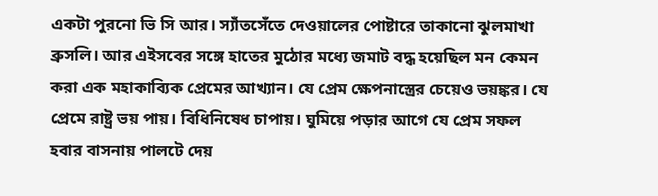একটা পুরনো ভি সি আর। স্যাঁতসেঁতে দেওয়ালের পোষ্টারে তাকানো ঝুলমাখা ব্রুসলি। আর এইসবের সঙ্গে হাতের মুঠোর মধ্যে জমাট বদ্ধ হয়েছিল মন কেমন করা এক মহাকাব্যিক প্রেমের আখ্যান। যে প্রেম ক্ষেপনাস্ত্রের চেয়েও ভয়ঙ্কর। যে প্রেমে রাষ্ট্র ভয় পায়। বিধিনিষেধ চাপায়। ঘুমিয়ে পড়ার আগে যে প্রেম সফল হবার বাসনায় পালটে দেয়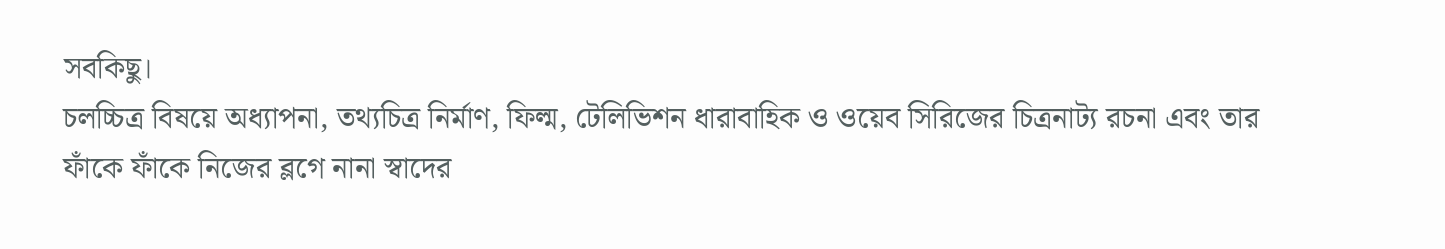সবকিছু।
চলচ্চিত্র বিষয়ে অধ্যাপনা, তথ্যচিত্র নির্মাণ, ফিল্ম, টেলিভিশন ধারাবাহিক ও ওয়েব সিরিজের চিত্রনাট্য রচনা এবং তার ফাঁকে ফাঁকে নিজের ব্লগে নানা স্বাদের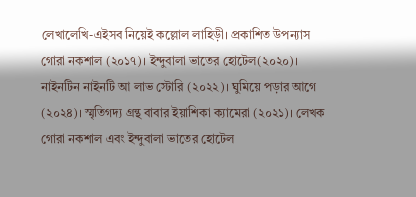লেখালেখি-এইসব নিয়েই কল্লোল লাহিড়ী। প্রকাশিত উপন্যাস গোরা নকশাল (২০১৭)। ইন্দুবালা ভাতের হোটেল(২০২০)। নাইনটিন নাইনটি আ লাভ স্টোরি (২০২২)। ঘুমিয়ে পড়ার আগে (২০২৪)। স্মৃতিগদ্য গ্রন্থ বাবার ইয়াশিকা ক্যামেরা (২০২১)। লেখক গোরা নকশাল এবং ইন্দুবালা ভাতের হোটেল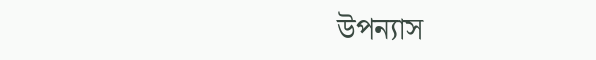উপন্যাস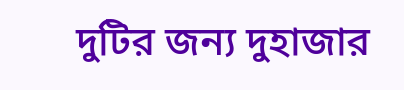দুটির জন্য দুহাজার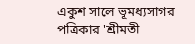একুশ সালে ভূমধ্যসাগর পত্রিকার 'শ্রীমতী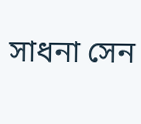সাধনা সেন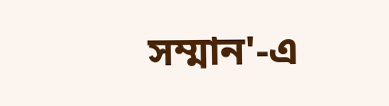সম্মান'-এ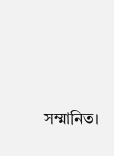সম্মানিত।